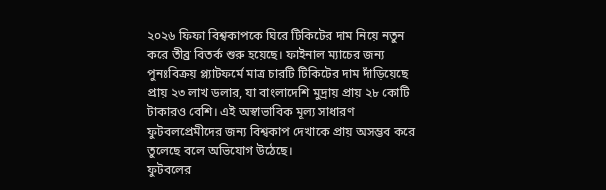২০২৬ ফিফা বিশ্বকাপকে ঘিরে টিকিটের দাম নিয়ে নতুন করে তীব্র বিতর্ক শুরু হয়েছে। ফাইনাল ম্যাচের জন্য পুনঃবিক্রয় প্ল্যাটফর্মে মাত্র চারটি টিকিটের দাম দাঁড়িয়েছে প্রায় ২৩ লাখ ডলার, যা বাংলাদেশি মুদ্রায় প্রায় ২৮ কোটি টাকারও বেশি। এই অস্বাভাবিক মূল্য সাধারণ ফুটবলপ্রেমীদের জন্য বিশ্বকাপ দেখাকে প্রায় অসম্ভব করে তুলেছে বলে অভিযোগ উঠেছে।
ফুটবলের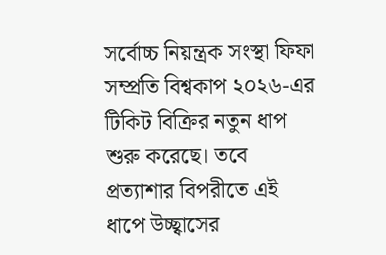সর্বোচ্চ নিয়ন্ত্রক সংস্থা ফিফা সম্প্রতি বিশ্বকাপ ২০২৬-এর টিকিট বিক্রির নতুন ধাপ শুরু করেছে। তবে প্রত্যাশার বিপরীতে এই ধাপে উচ্ছ্বাসের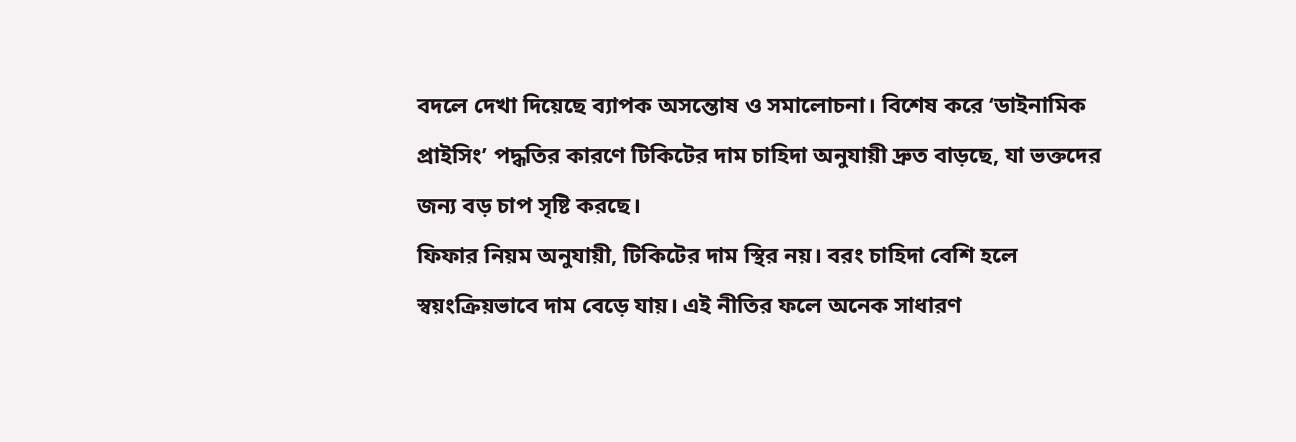বদলে দেখা দিয়েছে ব্যাপক অসন্তোষ ও সমালোচনা। বিশেষ করে ‘ডাইনামিক প্রাইসিং’ পদ্ধতির কারণে টিকিটের দাম চাহিদা অনুযায়ী দ্রুত বাড়ছে, যা ভক্তদের জন্য বড় চাপ সৃষ্টি করছে।
ফিফার নিয়ম অনুযায়ী, টিকিটের দাম স্থির নয়। বরং চাহিদা বেশি হলে স্বয়ংক্রিয়ভাবে দাম বেড়ে যায়। এই নীতির ফলে অনেক সাধারণ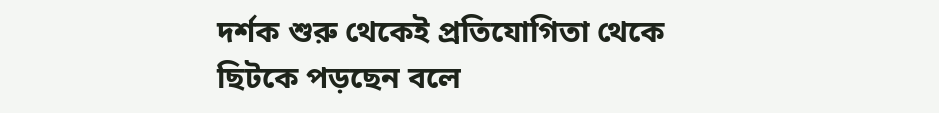দর্শক শুরু থেকেই প্রতিযোগিতা থেকে ছিটকে পড়ছেন বলে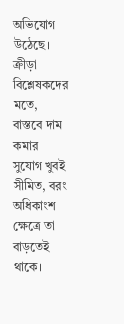অভিযোগ উঠেছে। ক্রীড়া বিশ্লেষকদের মতে, বাস্তবে দাম কমার সুযোগ খুবই সীমিত, বরং অধিকাংশ ক্ষেত্রে তা বাড়তেই থাকে।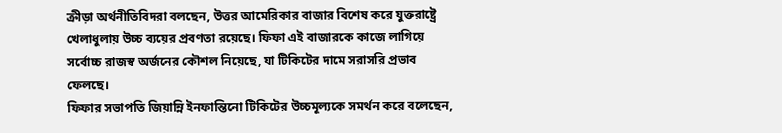ক্রীড়া অর্থনীতিবিদরা বলছেন, উত্তর আমেরিকার বাজার বিশেষ করে যুক্তরাষ্ট্রে খেলাধুলায় উচ্চ ব্যয়ের প্রবণতা রয়েছে। ফিফা এই বাজারকে কাজে লাগিয়ে সর্বোচ্চ রাজস্ব অর্জনের কৌশল নিয়েছে, যা টিকিটের দামে সরাসরি প্রভাব ফেলছে।
ফিফার সভাপতি জিয়ান্নি ইনফান্তিনো টিকিটের উচ্চমূল্যকে সমর্থন করে বলেছেন,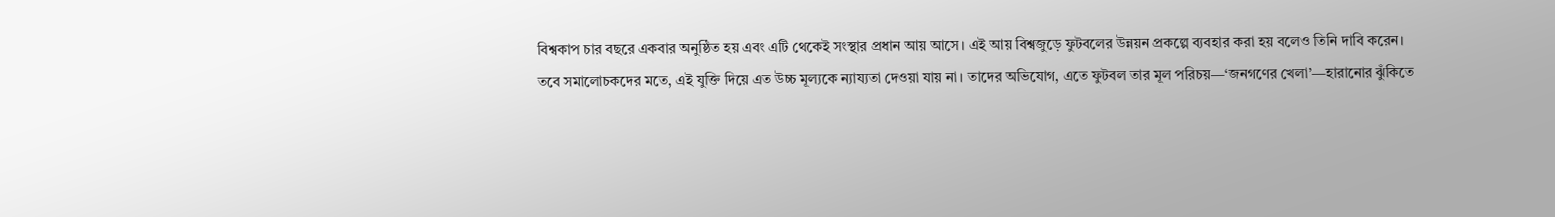বিশ্বকাপ চার বছরে একবার অনুষ্ঠিত হয় এবং এটি থেকেই সংস্থার প্রধান আয় আসে। এই আয় বিশ্বজুড়ে ফুটবলের উন্নয়ন প্রকল্পে ব্যবহার করা হয় বলেও তিনি দাবি করেন।
তবে সমালোচকদের মতে, এই যুক্তি দিয়ে এত উচ্চ মূল্যকে ন্যায্যতা দেওয়া যায় না। তাদের অভিযোগ, এতে ফুটবল তার মূল পরিচয়—‘জনগণের খেলা’—হারানোর ঝুঁকিতে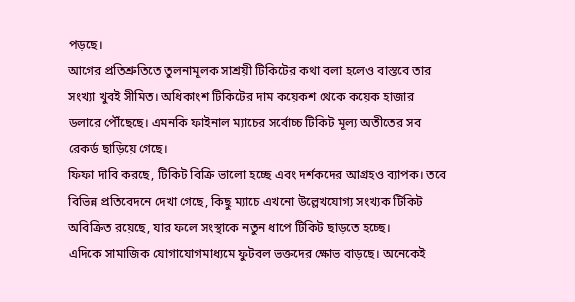পড়ছে।
আগের প্রতিশ্রুতিতে তুলনামূলক সাশ্রয়ী টিকিটের কথা বলা হলেও বাস্তবে তার সংখ্যা খুবই সীমিত। অধিকাংশ টিকিটের দাম কয়েকশ থেকে কয়েক হাজার ডলারে পৌঁছেছে। এমনকি ফাইনাল ম্যাচের সর্বোচ্চ টিকিট মূল্য অতীতের সব রেকর্ড ছাড়িয়ে গেছে।
ফিফা দাবি করছে, টিকিট বিক্রি ভালো হচ্ছে এবং দর্শকদের আগ্রহও ব্যাপক। তবে বিভিন্ন প্রতিবেদনে দেখা গেছে, কিছু ম্যাচে এখনো উল্লেখযোগ্য সংখ্যক টিকিট অবিক্রিত রয়েছে, যার ফলে সংস্থাকে নতুন ধাপে টিকিট ছাড়তে হচ্ছে।
এদিকে সামাজিক যোগাযোগমাধ্যমে ফুটবল ভক্তদের ক্ষোভ বাড়ছে। অনেকেই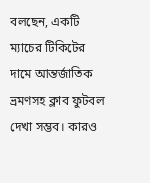বলছেন, একটি ম্যাচের টিকিটের দামে আন্তর্জাতিক ভ্রমণসহ ক্লাব ফুটবল দেখা সম্ভব। কারও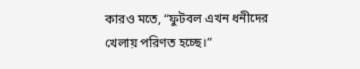কারও মতে, “ফুটবল এখন ধনীদের খেলায় পরিণত হচ্ছে।”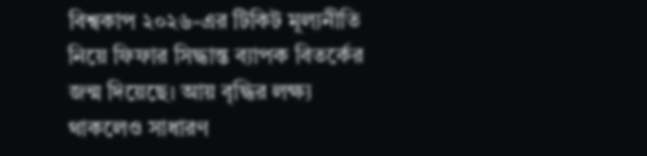বিশ্বকাপ ২০২৬-এর টিকিট মূল্যনীতি নিয়ে ফিফার সিদ্ধান্ত ব্যাপক বিতর্কের জন্ম দিয়েছে। আয় বৃদ্ধির লক্ষ্য থাকলেও সাধারণ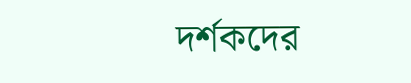দর্শকদের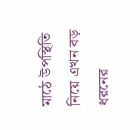মাঠে উপস্থিতি নিয়ে এখন বড় ধরনের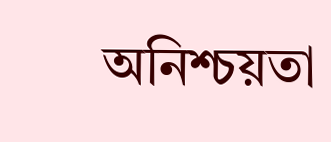অনিশ্চয়তা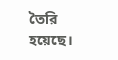তৈরি হয়েছে।